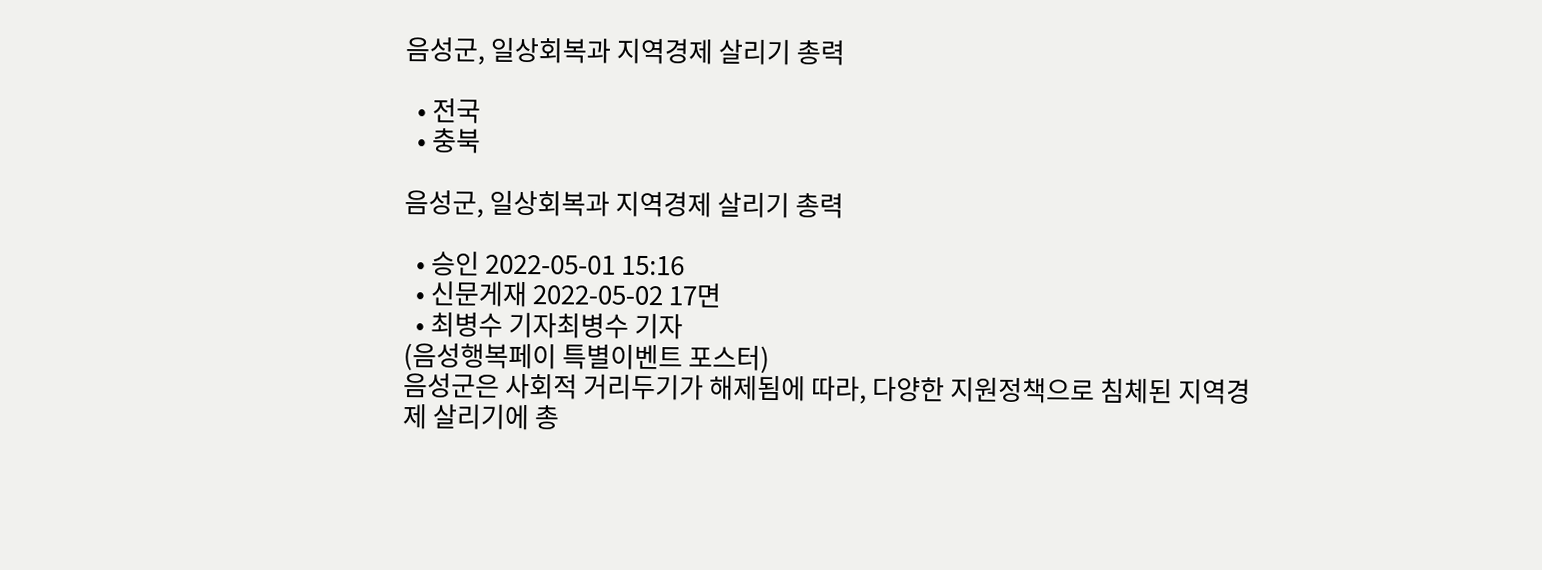음성군, 일상회복과 지역경제 살리기 총력

  • 전국
  • 충북

음성군, 일상회복과 지역경제 살리기 총력

  • 승인 2022-05-01 15:16
  • 신문게재 2022-05-02 17면
  • 최병수 기자최병수 기자
(음성행복페이 특별이벤트 포스터)
음성군은 사회적 거리두기가 해제됨에 따라, 다양한 지원정책으로 침체된 지역경제 살리기에 총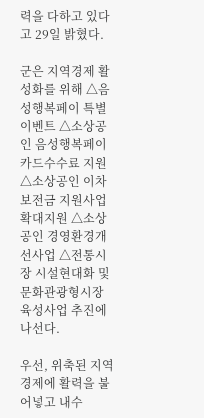력을 다하고 있다고 29일 밝혔다.

군은 지역경제 활성화를 위해 △음성행복페이 특별이벤트 △소상공인 음성행복페이 카드수수료 지원 △소상공인 이차보전금 지원사업 확대지원 △소상공인 경영환경개선사업 △전통시장 시설현대화 및 문화관광형시장 육성사업 추진에 나선다.

우선, 위축된 지역경제에 활력을 불어넣고 내수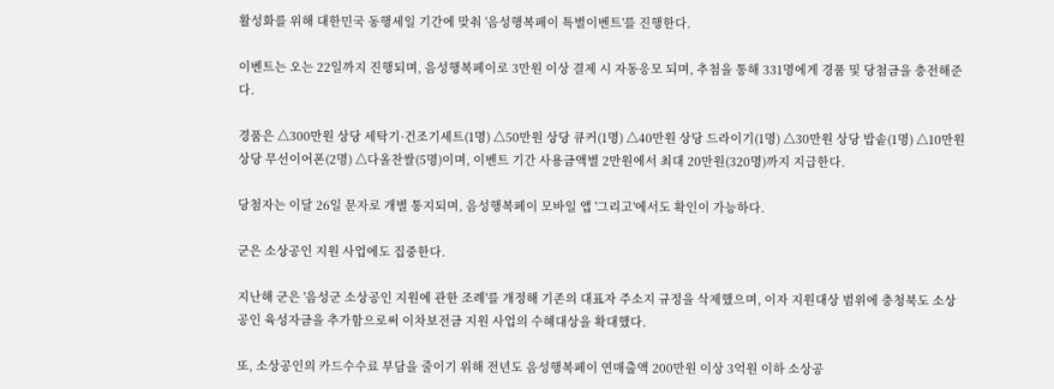활성화를 위해 대한민국 동행세일 기간에 맞춰 '음성행복페이 특별이벤트'를 진행한다.

이벤트는 오는 22일까지 진행되며, 음성행복페이로 3만원 이상 결제 시 자동응모 되며, 추첨을 통해 331명에게 경품 및 당첨금을 충전해준다.

경품은 △300만원 상당 세탁기·건조기세트(1명) △50만원 상당 큐커(1명) △40만원 상당 드라이기(1명) △30만원 상당 밥솥(1명) △10만원 상당 무선이어폰(2명) △다올찬쌀(5명)이며, 이벤트 기간 사용금액별 2만원에서 최대 20만원(320명)까지 지급한다.

당첨자는 이달 26일 문자로 개별 통지되며, 음성행복페이 모바일 앱 '그리고'에서도 확인이 가능하다.

군은 소상공인 지원 사업에도 집중한다.

지난해 군은 '음성군 소상공인 지원에 관한 조례'를 개정해 기존의 대표자 주소지 규정을 삭제했으며, 이자 지원대상 범위에 충청북도 소상공인 육성자금을 추가함으로써 이차보전금 지원 사업의 수혜대상을 확대했다.

또, 소상공인의 카드수수료 부담을 줄이기 위해 전년도 음성행복페이 연매출액 200만원 이상 3억원 이하 소상공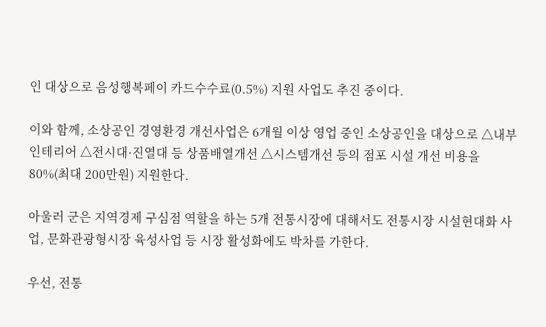인 대상으로 음성행복페이 카드수수료(0.5%) 지원 사업도 추진 중이다.

이와 함께, 소상공인 경영환경 개선사업은 6개월 이상 영업 중인 소상공인을 대상으로 △내부 인테리어 △전시대·진열대 등 상품배열개선 △시스템개선 등의 점포 시설 개선 비용을 80%(최대 200만원) 지원한다.

아울러 군은 지역경제 구심점 역할을 하는 5개 전통시장에 대해서도 전통시장 시설현대화 사업, 문화관광형시장 육성사업 등 시장 활성화에도 박차를 가한다.

우선, 전통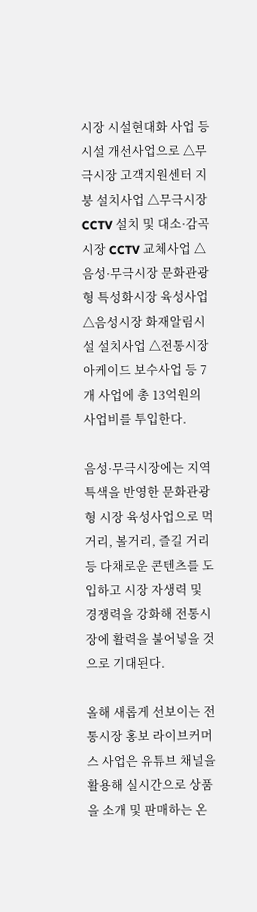시장 시설현대화 사업 등 시설 개선사업으로 △무극시장 고객지원센터 지붕 설치사업 △무극시장 CCTV 설치 및 대소·감곡시장 CCTV 교체사업 △음성·무극시장 문화관광형 특성화시장 육성사업 △음성시장 화재알림시설 설치사업 △전통시장 아케이드 보수사업 등 7개 사업에 총 13억원의 사업비를 투입한다.

음성·무극시장에는 지역 특색을 반영한 문화관광형 시장 육성사업으로 먹거리, 볼거리, 즐길 거리 등 다채로운 콘텐츠를 도입하고 시장 자생력 및 경쟁력을 강화해 전통시장에 활력을 불어넣을 것으로 기대된다.

올해 새롭게 선보이는 전통시장 홍보 라이브커머스 사업은 유튜브 채널을 활용해 실시간으로 상품을 소개 및 판매하는 온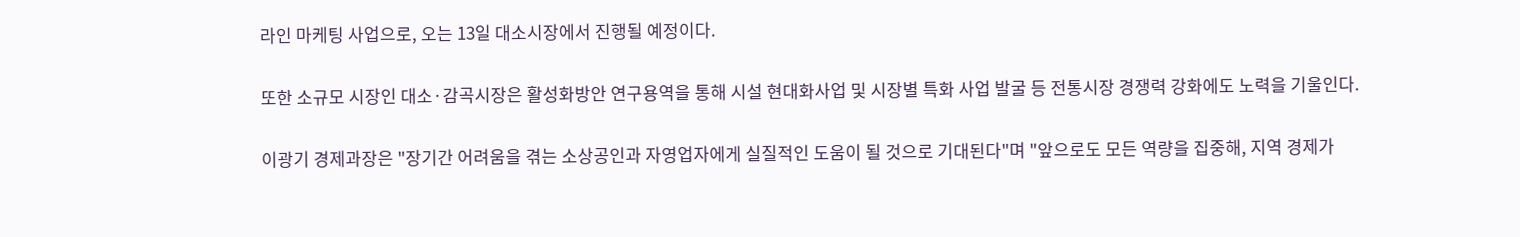라인 마케팅 사업으로, 오는 13일 대소시장에서 진행될 예정이다.

또한 소규모 시장인 대소·감곡시장은 활성화방안 연구용역을 통해 시설 현대화사업 및 시장별 특화 사업 발굴 등 전통시장 경쟁력 강화에도 노력을 기울인다.

이광기 경제과장은 "장기간 어려움을 겪는 소상공인과 자영업자에게 실질적인 도움이 될 것으로 기대된다"며 "앞으로도 모든 역량을 집중해, 지역 경제가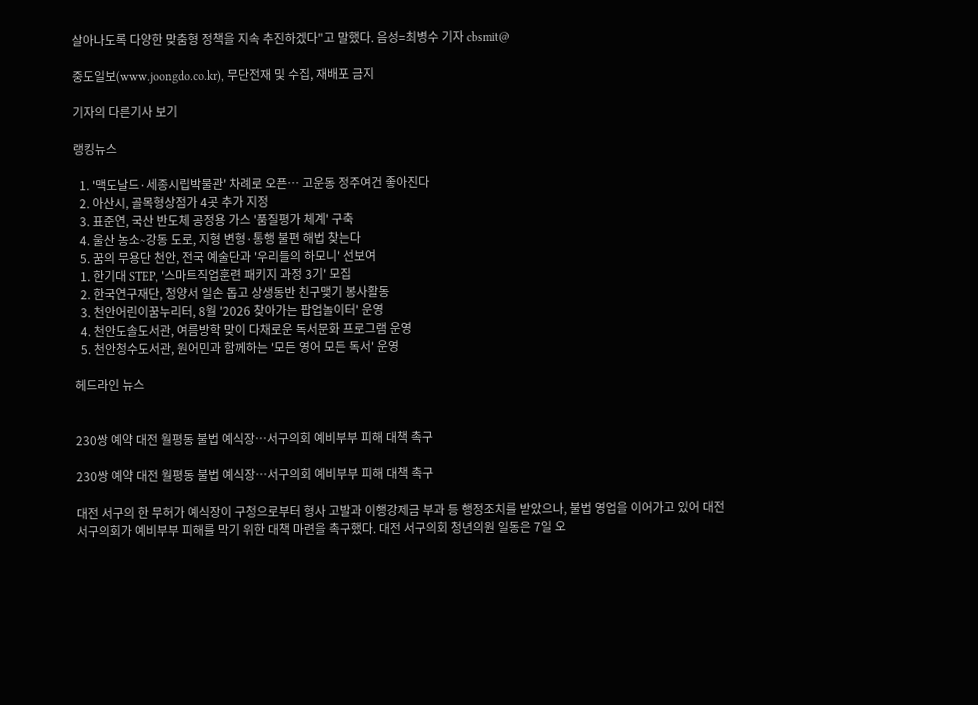살아나도록 다양한 맞춤형 정책을 지속 추진하겠다"고 말했다. 음성=최병수 기자 cbsmit@

중도일보(www.joongdo.co.kr), 무단전재 및 수집, 재배포 금지

기자의 다른기사 보기

랭킹뉴스

  1. '맥도날드·세종시립박물관' 차례로 오픈… 고운동 정주여건 좋아진다
  2. 아산시, 골목형상점가 4곳 추가 지정
  3. 표준연, 국산 반도체 공정용 가스 '품질평가 체계' 구축
  4. 울산 농소∼강동 도로, 지형 변형·통행 불편 해법 찾는다
  5. 꿈의 무용단 천안, 전국 예술단과 '우리들의 하모니' 선보여
  1. 한기대 STEP, '스마트직업훈련 패키지 과정 3기' 모집
  2. 한국연구재단, 청양서 일손 돕고 상생동반 친구맺기 봉사활동
  3. 천안어린이꿈누리터, 8월 '2026 찾아가는 팝업놀이터' 운영
  4. 천안도솔도서관, 여름방학 맞이 다채로운 독서문화 프로그램 운영
  5. 천안청수도서관, 원어민과 함께하는 '모든 영어 모든 독서' 운영

헤드라인 뉴스


230쌍 예약 대전 월평동 불법 예식장…서구의회 예비부부 피해 대책 촉구

230쌍 예약 대전 월평동 불법 예식장…서구의회 예비부부 피해 대책 촉구

대전 서구의 한 무허가 예식장이 구청으로부터 형사 고발과 이행강제금 부과 등 행정조치를 받았으나, 불법 영업을 이어가고 있어 대전 서구의회가 예비부부 피해를 막기 위한 대책 마련을 촉구했다. 대전 서구의회 청년의원 일동은 7일 오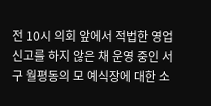전 10시 의회 앞에서 적법한 영업 신고를 하지 않은 채 운영 중인 서구 월평동의 모 예식장에 대한 소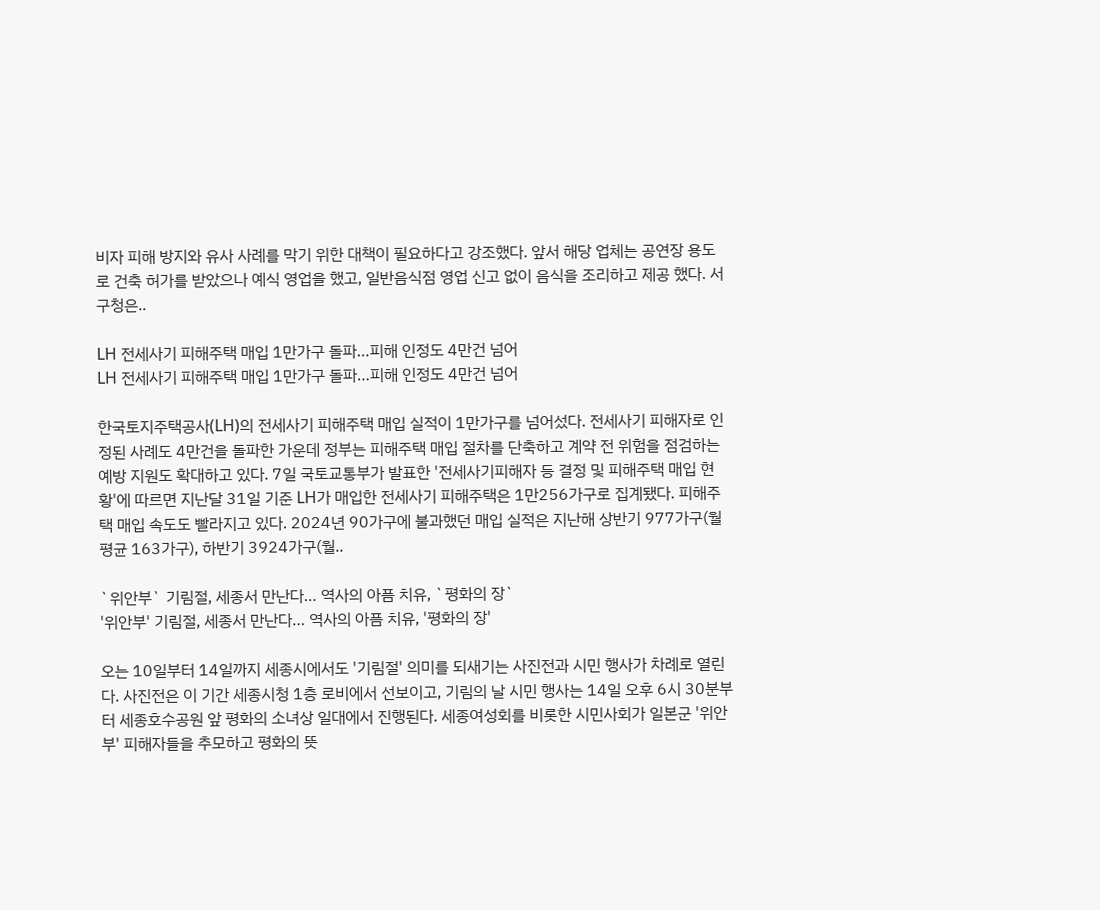비자 피해 방지와 유사 사례를 막기 위한 대책이 필요하다고 강조했다. 앞서 해당 업체는 공연장 용도로 건축 허가를 받았으나 예식 영업을 했고, 일반음식점 영업 신고 없이 음식을 조리하고 제공 했다. 서구청은..

LH 전세사기 피해주택 매입 1만가구 돌파…피해 인정도 4만건 넘어
LH 전세사기 피해주택 매입 1만가구 돌파…피해 인정도 4만건 넘어

한국토지주택공사(LH)의 전세사기 피해주택 매입 실적이 1만가구를 넘어섰다. 전세사기 피해자로 인정된 사례도 4만건을 돌파한 가운데 정부는 피해주택 매입 절차를 단축하고 계약 전 위험을 점검하는 예방 지원도 확대하고 있다. 7일 국토교통부가 발표한 '전세사기피해자 등 결정 및 피해주택 매입 현황'에 따르면 지난달 31일 기준 LH가 매입한 전세사기 피해주택은 1만256가구로 집계됐다. 피해주택 매입 속도도 빨라지고 있다. 2024년 90가구에 불과했던 매입 실적은 지난해 상반기 977가구(월평균 163가구), 하반기 3924가구(월..

`위안부` 기림절, 세종서 만난다… 역사의 아픔 치유, `평화의 장`
'위안부' 기림절, 세종서 만난다… 역사의 아픔 치유, '평화의 장'

오는 10일부터 14일까지 세종시에서도 '기림절' 의미를 되새기는 사진전과 시민 행사가 차례로 열린다. 사진전은 이 기간 세종시청 1층 로비에서 선보이고, 기림의 날 시민 행사는 14일 오후 6시 30분부터 세종호수공원 앞 평화의 소녀상 일대에서 진행된다. 세종여성회를 비롯한 시민사회가 일본군 '위안부' 피해자들을 추모하고 평화의 뜻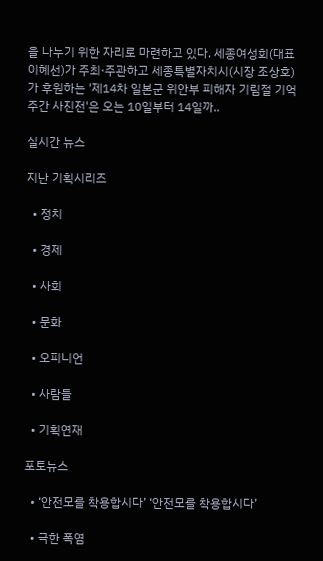을 나누기 위한 자리로 마련하고 있다. 세종여성회(대표 이혜선)가 주최·주관하고 세종특별자치시(시장 조상호)가 후원하는 '제14차 일본군 위안부 피해자 기림절 기억주간 사진전'은 오는 10일부터 14일까..

실시간 뉴스

지난 기획시리즈

  • 정치

  • 경제

  • 사회

  • 문화

  • 오피니언

  • 사람들

  • 기획연재

포토뉴스

  • ‘안전모를 착용합시다’ ‘안전모를 착용합시다’

  • 극한 폭염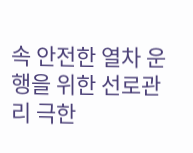속 안전한 열차 운행을 위한 선로관리 극한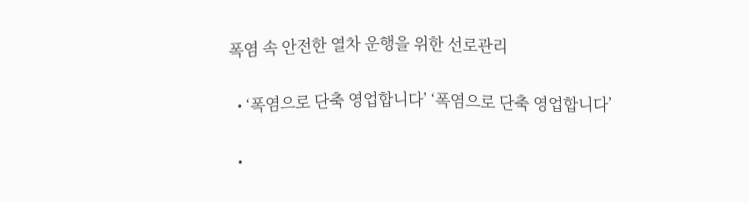폭염 속 안전한 열차 운행을 위한 선로관리

  • ‘폭염으로 단축 영업합니다’ ‘폭염으로 단축 영업합니다’

  •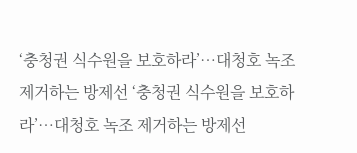‘충청권 식수원을 보호하라’…대청호 녹조 제거하는 방제선 ‘충청권 식수원을 보호하라’…대청호 녹조 제거하는 방제선